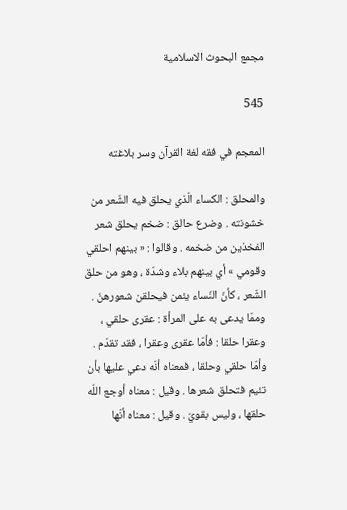مجمع البحوث الاسلامية

545

المعجم في فقه لغة القرآن وسر بلاغته

والمحلق : الكساء الّذي يحلق فيه الشّعر من خشونته . وضرع حالق : ضخم يحلق شعر الفخذين من ضخمه . وقالوا : « بينهم احلقي وقومي » أي بينهم بلاء وشدّة ، وهو من حلق الشّعر ، كأنّ النّساء يئمن فيحلقن شعورهنّ . وممّا يدعى به على المرأة : عقرى حلقي ، وعقرا حلقا : فأمّا عقرى وعقرا ، فقد تقدّم . وأمّا حلقي وحلقا ، فمعناه أنّه دعي عليها بأن تئيم فتحلق شعرها . وقيل : معناه أوجع اللّه حلقها ، وليس بقويّ . وقيل : معناه أنّها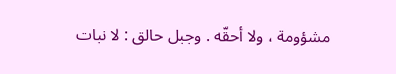مشؤومة ، ولا أحقّه . وجبل حالق : لا نبات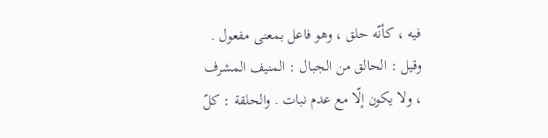فيه ، كأنّه حلق ، وهو فاعل بمعنى مفعول . وقيل : الحالق من الجبال : المنيف المشرف ، ولا يكون إلّا مع عدم نبات . والحلقة : كلّ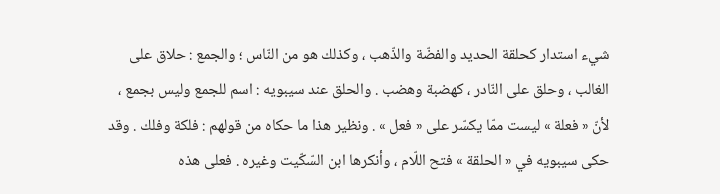شيء استدار كحلقة الحديد والفضّة والذّهب ، وكذلك هو من النّاس ؛ والجمع : حلاق على الغالب ، وحلق على النّادر ، كهضبة وهضب . والحلق عند سيبويه : اسم للجمع وليس بجمع ، لأنّ « فعلة » ليست ممّا يكسّر على « فعل » . ونظير هذا ما حكاه من قولهم : فلكة وفلك . وقد حكى سيبويه في « الحلقة » فتح اللّام ، وأنكرها ابن السّكّيت وغيره . فعلى هذه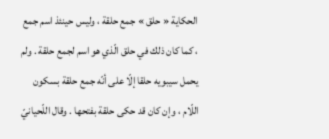الحكاية « حلق » جمع حلقة ، وليس حينئذ اسم جمع ، كما كان ذلك في حلق الّذي هو اسم لجمع حلقة . ولم يحمل سيبويه حلقا إلّا على أنّه جمع حلقة بسكون اللّام ، وإن كان قد حكى حلقة بفتحها . وقال اللّحيانيّ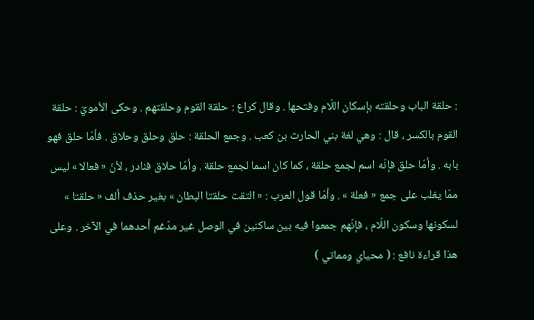: حلقة الباب وحلقته بإسكان اللّام وفتحها . وقال كراع : حلقة القوم وحلقتهم . وحكى الأمويّ : حلقة القوم بالكسر ، قال : وهي لغة بني الحارث بن كعب . وجمع الحلقة : حلق وحلق وحلاق . فأمّا حلق فهو بابه . وأمّا حلق فإنّه اسم لجمع حلقة ، كما كان اسما لجمع حلقة . وأمّا حلاق فنادر ، لأنّ « فعالا » ليس ممّا يغلب على جمع « فعلة » . وأمّا قول العرب : « التقت حلقتا البطان » بغير حذف ألف « حلقتا » لسكونها وسكون اللّام ، فإنّهم جمعوا فيه بين ساكنين في الوصل غير مدّغم أحدهما في الآخر . وعلى هذا قراءة نافع : ( محياي ومماتي )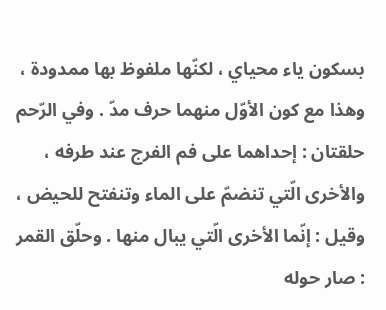بسكون ياء محياي ، لكنّها ملفوظ بها ممدودة ، وهذا مع كون الأوّل منهما حرف مدّ . وفي الرّحم حلقتان : إحداهما على فم الفرج عند طرفه ، والأخرى الّتي تنضمّ على الماء وتنفتح للحيض ، وقيل : إنّما الأخرى الّتي يبال منها . وحلّق القمر : صار حوله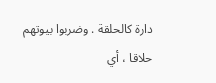دارة كالحلقة . وضربوا بيوتهم حلاقا ، أي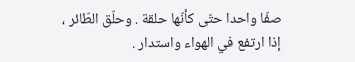صفّا واحدا حتّى كأنّها حلقة . وحلّق الطّائر ، إذا ارتفع في الهواء واستدار .